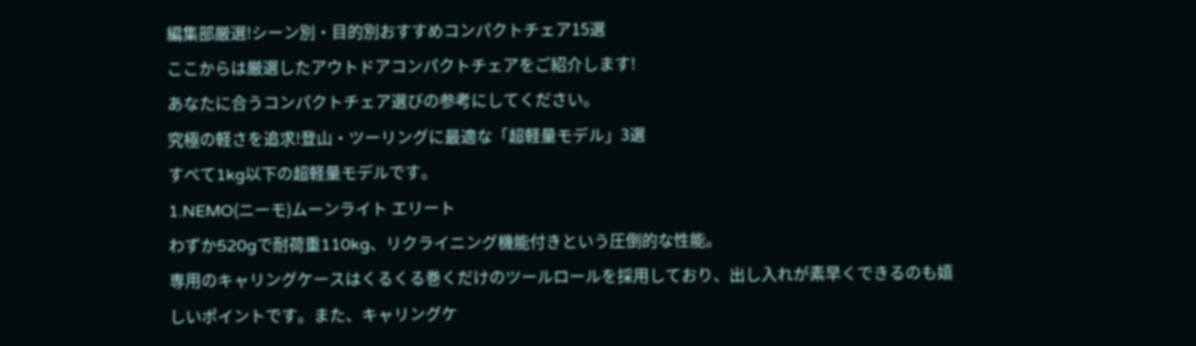編集部厳選!シーン別・目的別おすすめコンパクトチェア15選
ここからは厳選したアウトドアコンパクトチェアをご紹介します!
あなたに合うコンパクトチェア選びの参考にしてください。
究極の軽さを追求!登山・ツーリングに最適な「超軽量モデル」3選
すべて1kg以下の超軽量モデルです。
1.NEMO(ニーモ)ムーンライト エリート
わずか520gで耐荷重110kg、リクライニング機能付きという圧倒的な性能。
専用のキャリングケースはくるくる巻くだけのツールロールを採用しており、出し入れが素早くできるのも嬉しいポイントです。また、キャリングケ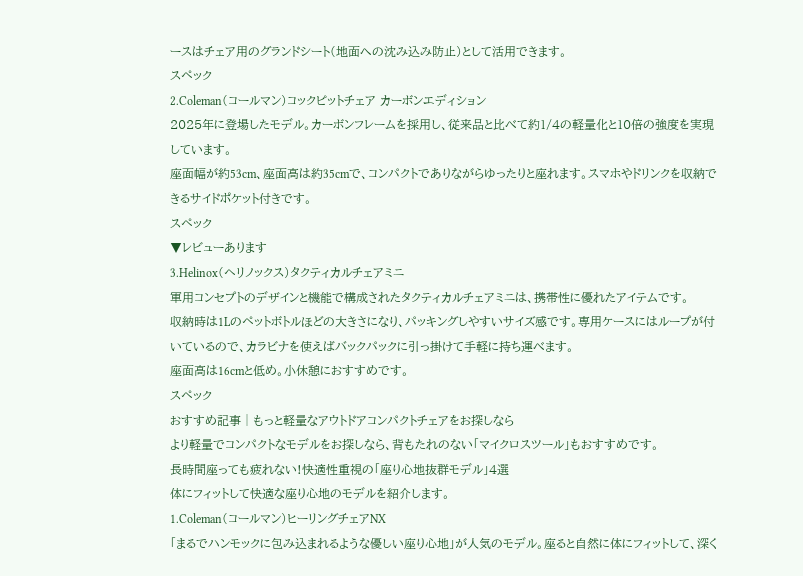ースはチェア用のグランドシート(地面への沈み込み防止)として活用できます。
スペック
2.Coleman(コールマン)コックピットチェア カーボンエディション
2025年に登場したモデル。カーボンフレームを採用し、従来品と比べて約1/4の軽量化と10倍の強度を実現しています。
座面幅が約53cm、座面高は約35cmで、コンパクトでありながらゆったりと座れます。スマホやドリンクを収納できるサイドポケット付きです。
スペック
▼レビューあります
3.Helinox(ヘリノックス)タクティカルチェアミニ
軍用コンセプトのデザインと機能で構成されたタクティカルチェアミニは、携帯性に優れたアイテムです。
収納時は1Lのペットボトルほどの大きさになり、パッキングしやすいサイズ感です。専用ケースにはループが付いているので、カラビナを使えばバックパックに引っ掛けて手軽に持ち運べます。
座面高は16cmと低め。小休憩におすすめです。
スペック
おすすめ記事│もっと軽量なアウトドアコンパクトチェアをお探しなら
より軽量でコンパクトなモデルをお探しなら、背もたれのない「マイクロスツール」もおすすめです。
長時間座っても疲れない!快適性重視の「座り心地抜群モデル」4選
体にフィットして快適な座り心地のモデルを紹介します。
1.Coleman(コールマン)ヒーリングチェアNX
「まるでハンモックに包み込まれるような優しい座り心地」が人気のモデル。座ると自然に体にフィットして、深く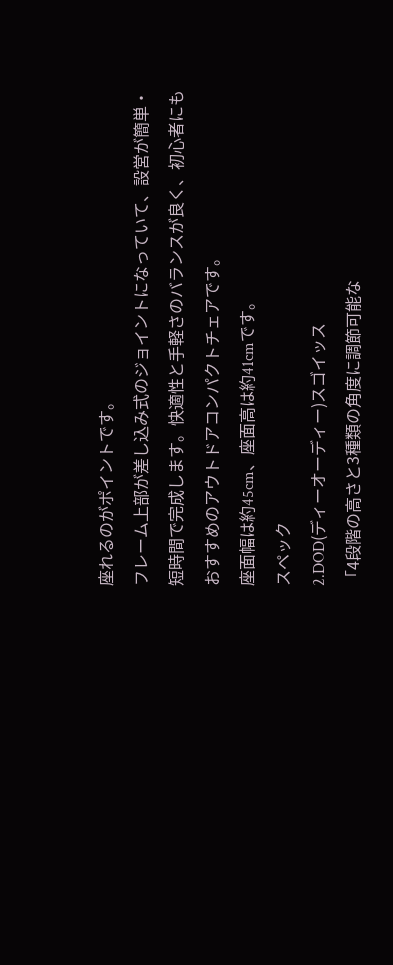座れるのがポイントです。
フレーム上部が差し込み式のジョイントになっていて、設営が簡単・短時間で完成します。快適性と手軽さのバランスが良く、初心者にもおすすめのアウトドアコンパクトチェアです。
座面幅は約45cm、座面高は約41cmです。
スペック
2.DOD(ディーオーディー)スゴイッス
「4段階の高さと3種類の角度に調節可能な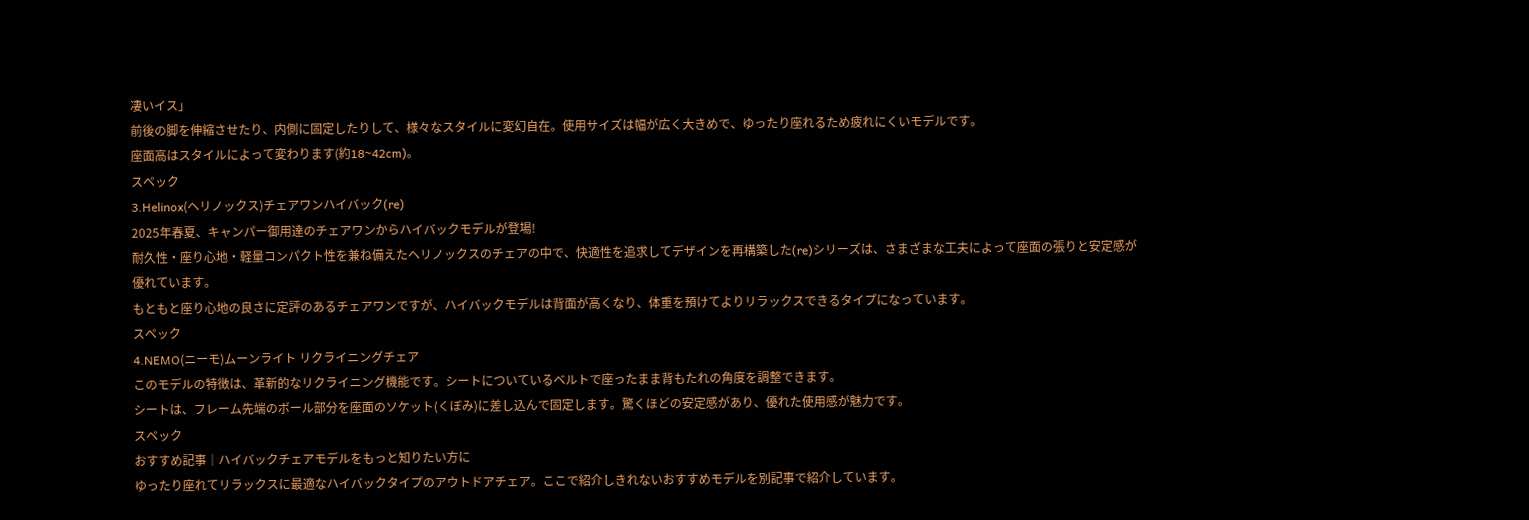凄いイス」
前後の脚を伸縮させたり、内側に固定したりして、様々なスタイルに変幻自在。使用サイズは幅が広く大きめで、ゆったり座れるため疲れにくいモデルです。
座面高はスタイルによって変わります(約18~42cm)。
スペック
3.Helinox(ヘリノックス)チェアワンハイバック(re)
2025年春夏、キャンパー御用達のチェアワンからハイバックモデルが登場!
耐久性・座り心地・軽量コンパクト性を兼ね備えたヘリノックスのチェアの中で、快適性を追求してデザインを再構築した(re)シリーズは、さまざまな工夫によって座面の張りと安定感が優れています。
もともと座り心地の良さに定評のあるチェアワンですが、ハイバックモデルは背面が高くなり、体重を預けてよりリラックスできるタイプになっています。
スペック
4.NEMO(ニーモ)ムーンライト リクライニングチェア
このモデルの特徴は、革新的なリクライニング機能です。シートについているベルトで座ったまま背もたれの角度を調整できます。
シートは、フレーム先端のボール部分を座面のソケット(くぼみ)に差し込んで固定します。驚くほどの安定感があり、優れた使用感が魅力です。
スペック
おすすめ記事│ハイバックチェアモデルをもっと知りたい方に
ゆったり座れてリラックスに最適なハイバックタイプのアウトドアチェア。ここで紹介しきれないおすすめモデルを別記事で紹介しています。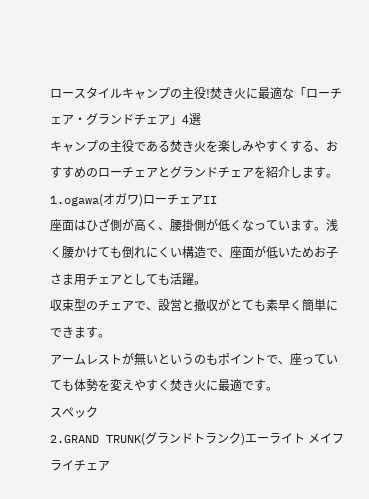ロースタイルキャンプの主役!焚き火に最適な「ローチェア・グランドチェア」4選
キャンプの主役である焚き火を楽しみやすくする、おすすめのローチェアとグランドチェアを紹介します。
1.ogawa(オガワ)ローチェアII
座面はひざ側が高く、腰掛側が低くなっています。浅く腰かけても倒れにくい構造で、座面が低いためお子さま用チェアとしても活躍。
収束型のチェアで、設営と撤収がとても素早く簡単にできます。
アームレストが無いというのもポイントで、座っていても体勢を変えやすく焚き火に最適です。
スペック
2.GRAND TRUNK(グランドトランク)エーライト メイフライチェア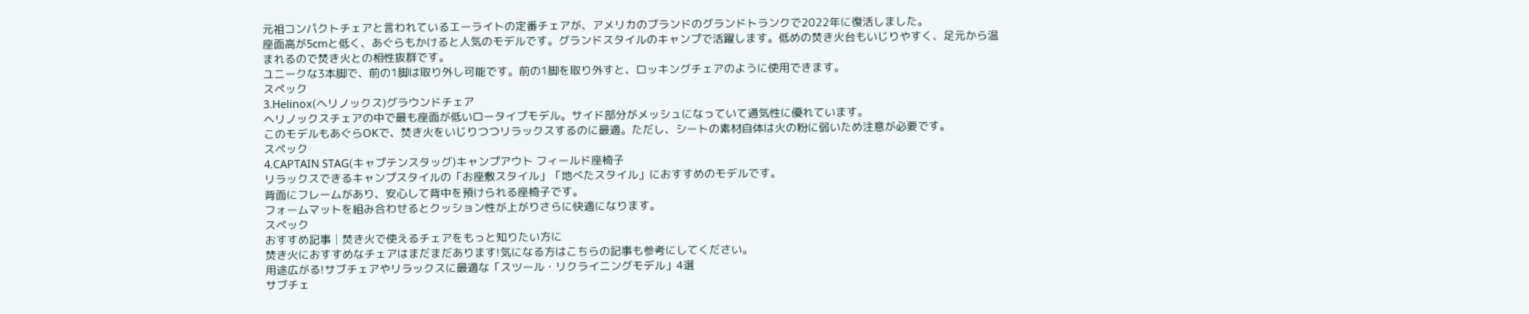元祖コンパクトチェアと言われているエーライトの定番チェアが、アメリカのブランドのグランドトランクで2022年に復活しました。
座面高が5cmと低く、あぐらもかけると人気のモデルです。グランドスタイルのキャンプで活躍します。低めの焚き火台もいじりやすく、足元から温まれるので焚き火との相性抜群です。
ユニークな3本脚で、前の1脚は取り外し可能です。前の1脚を取り外すと、ロッキングチェアのように使用できます。
スペック
3.Helinox(ヘリノックス)グラウンドチェア
ヘリノックスチェアの中で最も座面が低いロータイプモデル。サイド部分がメッシュになっていて通気性に優れています。
このモデルもあぐらOKで、焚き火をいじりつつリラックスするのに最適。ただし、シートの素材自体は火の粉に弱いため注意が必要です。
スペック
4.CAPTAIN STAG(キャプテンスタッグ)キャンプアウト フィールド座椅子
リラックスできるキャンプスタイルの「お座敷スタイル」「地べたスタイル」におすすめのモデルです。
背面にフレームがあり、安心して背中を預けられる座椅子です。
フォームマットを組み合わせるとクッション性が上がりさらに快適になります。
スペック
おすすめ記事│焚き火で使えるチェアをもっと知りたい方に
焚き火におすすめなチェアはまだまだあります!気になる方はこちらの記事も参考にしてください。
用途広がる!サブチェアやリラックスに最適な「スツール・リクライニングモデル」4選
サブチェ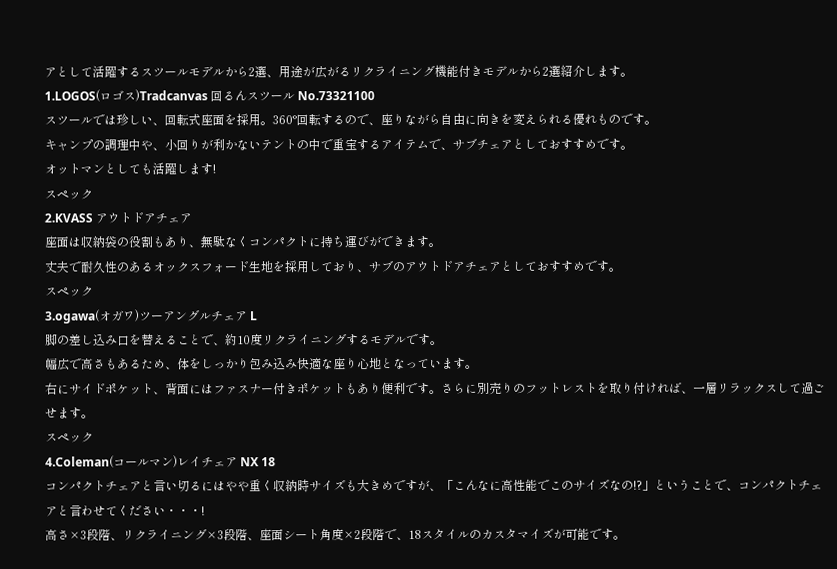アとして活躍するスツールモデルから2選、用途が広がるリクライニング機能付きモデルから2選紹介します。
1.LOGOS(ロゴス)Tradcanvas 回るんスツール No.73321100
スツールでは珍しい、回転式座面を採用。360°回転するので、座りながら自由に向きを変えられる優れものです。
キャンプの調理中や、小回りが利かないテントの中で重宝するアイテムで、サブチェアとしておすすめです。
オットマンとしても活躍します!
スペック
2.KVASS アウトドアチェア
座面は収納袋の役割もあり、無駄なくコンパクトに持ち運びができます。
丈夫で耐久性のあるオックスフォード生地を採用しており、サブのアウトドアチェアとしておすすめです。
スペック
3.ogawa(オガワ)ツーアングルチェア L
脚の差し込み口を替えることで、約10度リクライニングするモデルです。
幅広で高さもあるため、体をしっかり包み込み快適な座り心地となっています。
右にサイドポケット、背面にはファスナー付きポケットもあり便利です。さらに別売りのフットレストを取り付ければ、一層リラックスして過ごせます。
スペック
4.Coleman(コールマン)レイチェア NX 18
コンパクトチェアと言い切るにはやや重く収納時サイズも大きめですが、「こんなに高性能でこのサイズなの!?」ということで、コンパクトチェアと言わせてください・・・!
高さ×3段階、リクライニング×3段階、座面シート角度×2段階で、18スタイルのカスタマイズが可能です。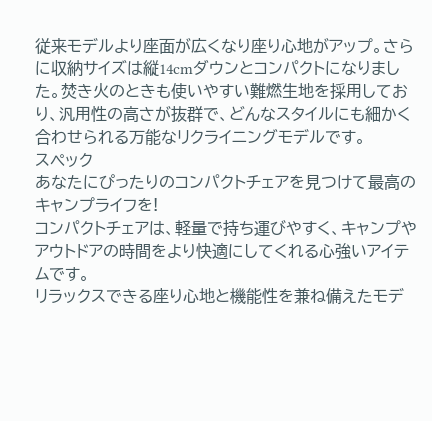従来モデルより座面が広くなり座り心地がアップ。さらに収納サイズは縦14cmダウンとコンパクトになりました。焚き火のときも使いやすい難燃生地を採用しており、汎用性の高さが抜群で、どんなスタイルにも細かく合わせられる万能なリクライニングモデルです。
スペック
あなたにぴったりのコンパクトチェアを見つけて最高のキャンプライフを!
コンパクトチェアは、軽量で持ち運びやすく、キャンプやアウトドアの時間をより快適にしてくれる心強いアイテムです。
リラックスできる座り心地と機能性を兼ね備えたモデ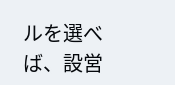ルを選べば、設営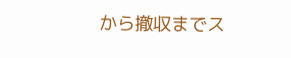から撤収までス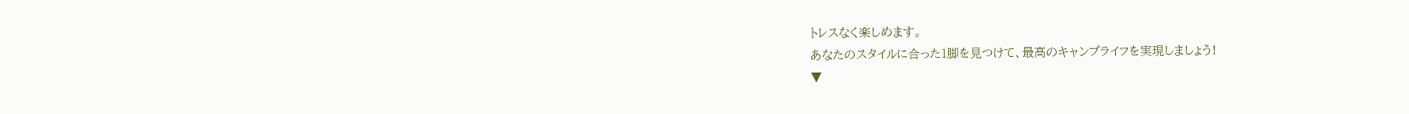トレスなく楽しめます。
あなたのスタイルに合った1脚を見つけて、最高のキャンプライフを実現しましょう!
▼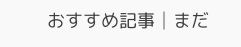おすすめ記事│まだ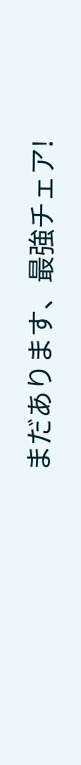まだあります、最強チェア!